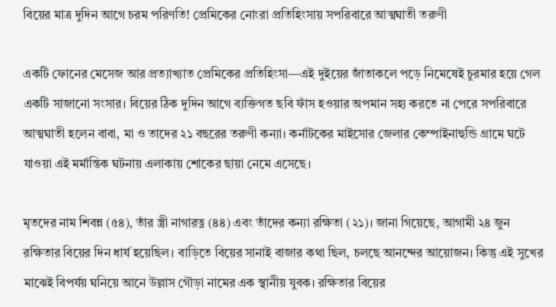বিয়ের মাত্র দুদিন আগে চরম পরিণতি! প্রেমিকের নোংরা প্রতিহিংসায় সপরিবারে আত্মঘাতী তরুণী

একটি ফোনের মেসেজ আর প্রত্যাখ্যাত প্রেমিকের প্রতিহিংসা—এই দুইয়ের জাঁতাকলে পড়ে নিমেষেই চুরমার হয়ে গেল একটি সাজানো সংসার। বিয়ের ঠিক দুদিন আগে ব্যক্তিগত ছবি ফাঁস হওয়ার অপমান সহ্য করতে না পেরে সপরিবারে আত্মঘাতী হলেন বাবা, মা ও তাদের ২১ বছরের তরুণী কন্যা। কর্নাটকের মাইসোর জেলার কেম্পাইনাহুন্ডি গ্রামে ঘটে যাওয়া এই মর্মান্তিক ঘটনায় এলাকায় শোকের ছায়া নেমে এসেছে।

মৃতদের নাম শিবন্ন (৫৪), তাঁর স্ত্রী নাগারত্ন (৪৪) এবং তাঁদের কন্যা রক্ষিতা (২১)। জানা গিয়েছে, আগামী ২৪ জুন রক্ষিতার বিয়ের দিন ধার্য হয়েছিল। বাড়িতে বিয়ের সানাই বাজার কথা ছিল, চলছে আনন্দের আয়োজন। কিন্তু এই সুখের মাঝেই বিপর্যয় ঘনিয়ে আনে উল্লাস গৌড়া নামের এক স্থানীয় যুবক। রক্ষিতার বিয়ের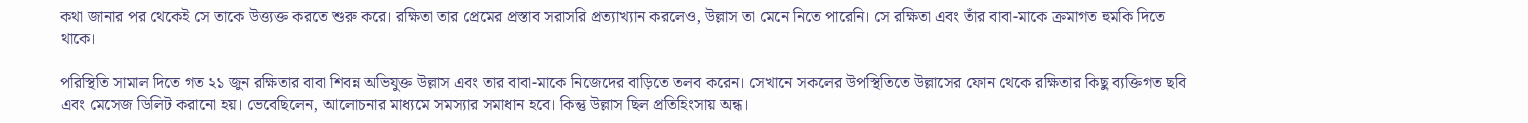কথা জানার পর থেকেই সে তাকে উত্ত্যক্ত করতে শুরু করে। রক্ষিতা তার প্রেমের প্রস্তাব সরাসরি প্রত্যাখ্যান করলেও, উল্লাস তা মেনে নিতে পারেনি। সে রক্ষিতা এবং তাঁর বাবা-মাকে ক্রমাগত হুমকি দিতে থাকে।

পরিস্থিতি সামাল দিতে গত ২১ জুন রক্ষিতার বাবা শিবন্ন অভিযুক্ত উল্লাস এবং তার বাবা-মাকে নিজেদের বাড়িতে তলব করেন। সেখানে সকলের উপস্থিতিতে উল্লাসের ফোন থেকে রক্ষিতার কিছু ব্যক্তিগত ছবি এবং মেসেজ ডিলিট করানো হয়। ভেবেছিলেন, আলোচনার মাধ্যমে সমস্যার সমাধান হবে। কিন্তু উল্লাস ছিল প্রতিহিংসায় অন্ধ।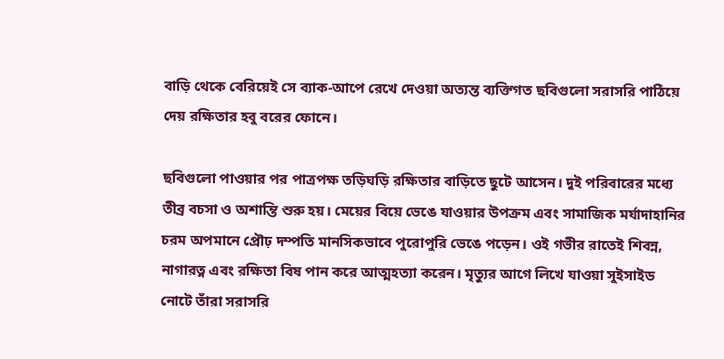বাড়ি থেকে বেরিয়েই সে ব্যাক-আপে রেখে দেওয়া অত্যন্ত ব্যক্তিগত ছবিগুলো সরাসরি পাঠিয়ে দেয় রক্ষিতার হবু বরের ফোনে।

ছবিগুলো পাওয়ার পর পাত্রপক্ষ তড়িঘড়ি রক্ষিতার বাড়িতে ছুটে আসেন। দুই পরিবারের মধ্যে তীব্র বচসা ও অশান্তি শুরু হয়। মেয়ের বিয়ে ভেঙে যাওয়ার উপক্রম এবং সামাজিক মর্যাদাহানির চরম অপমানে প্রৌঢ় দম্পতি মানসিকভাবে পুরোপুরি ভেঙে পড়েন। ওই গভীর রাতেই শিবন্ন, নাগারত্ন এবং রক্ষিতা বিষ পান করে আত্মহত্যা করেন। মৃত্যুর আগে লিখে যাওয়া সুইসাইড নোটে তাঁরা সরাসরি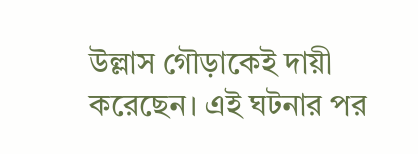উল্লাস গৌড়াকেই দায়ী করেছেন। এই ঘটনার পর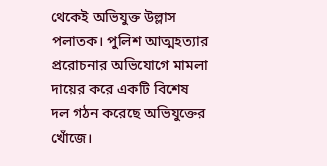থেকেই অভিযুক্ত উল্লাস পলাতক। পুলিশ আত্মহত্যার প্ররোচনার অভিযোগে মামলা দায়ের করে একটি বিশেষ দল গঠন করেছে অভিযুক্তের খোঁজে।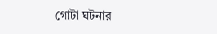গোটা ঘটনার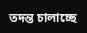তদন্ত চালাচ্ছে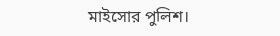মাইসোর পুলিশ।